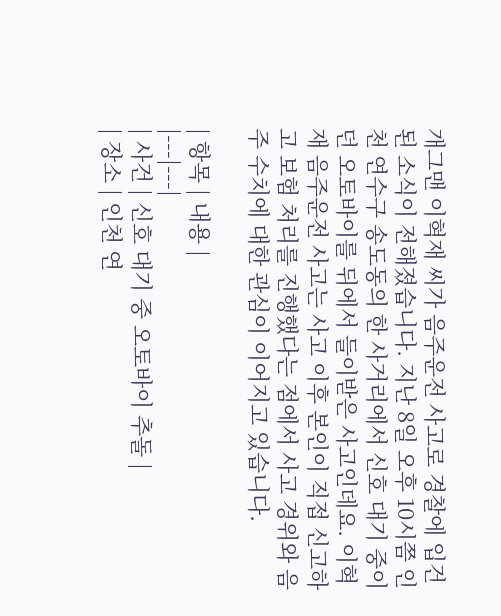개그맨 이혁재 씨가 음주운전 사고로 경찰에 입건된 소식이 전해졌습니다. 지난 8일 오후 10시쯤 인천 연수구 송도동의 한 사거리에서 신호 대기 중이던 오토바이를 뒤에서 들이받은 사고인데요. 이혁재 음주운전 사고는 사고 이후 본인이 직접 신고하고 보험 처리를 진행했다는 점에서 사고 경위와 음주 수치에 대한 관심이 이어지고 있습니다.

| 항목 | 내용 |
|---|---|
| 사건 | 신호 대기 중 오토바이 추돌 |
| 장소 | 인천 연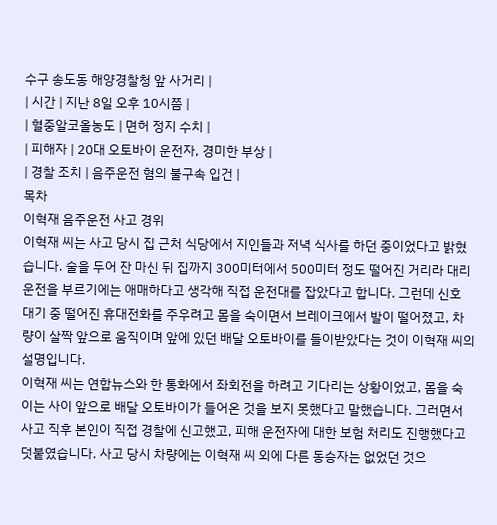수구 송도동 해양경찰청 앞 사거리 |
| 시간 | 지난 8일 오후 10시쯤 |
| 혈중알코올농도 | 면허 정지 수치 |
| 피해자 | 20대 오토바이 운전자, 경미한 부상 |
| 경찰 조치 | 음주운전 혐의 불구속 입건 |
목차
이혁재 음주운전 사고 경위
이혁재 씨는 사고 당시 집 근처 식당에서 지인들과 저녁 식사를 하던 중이었다고 밝혔습니다. 술을 두어 잔 마신 뒤 집까지 300미터에서 500미터 정도 떨어진 거리라 대리운전을 부르기에는 애매하다고 생각해 직접 운전대를 잡았다고 합니다. 그런데 신호 대기 중 떨어진 휴대전화를 주우려고 몸을 숙이면서 브레이크에서 발이 떨어졌고, 차량이 살짝 앞으로 움직이며 앞에 있던 배달 오토바이를 들이받았다는 것이 이혁재 씨의 설명입니다.
이혁재 씨는 연합뉴스와 한 통화에서 좌회전을 하려고 기다리는 상황이었고, 몸을 숙이는 사이 앞으로 배달 오토바이가 들어온 것을 보지 못했다고 말했습니다. 그러면서 사고 직후 본인이 직접 경찰에 신고했고, 피해 운전자에 대한 보험 처리도 진행했다고 덧붙였습니다. 사고 당시 차량에는 이혁재 씨 외에 다른 동승자는 없었던 것으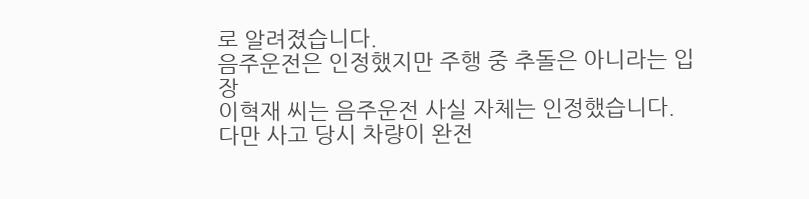로 알려졌습니다.
음주운전은 인정했지만 주행 중 추돌은 아니라는 입장
이혁재 씨는 음주운전 사실 자체는 인정했습니다. 다만 사고 당시 차량이 완전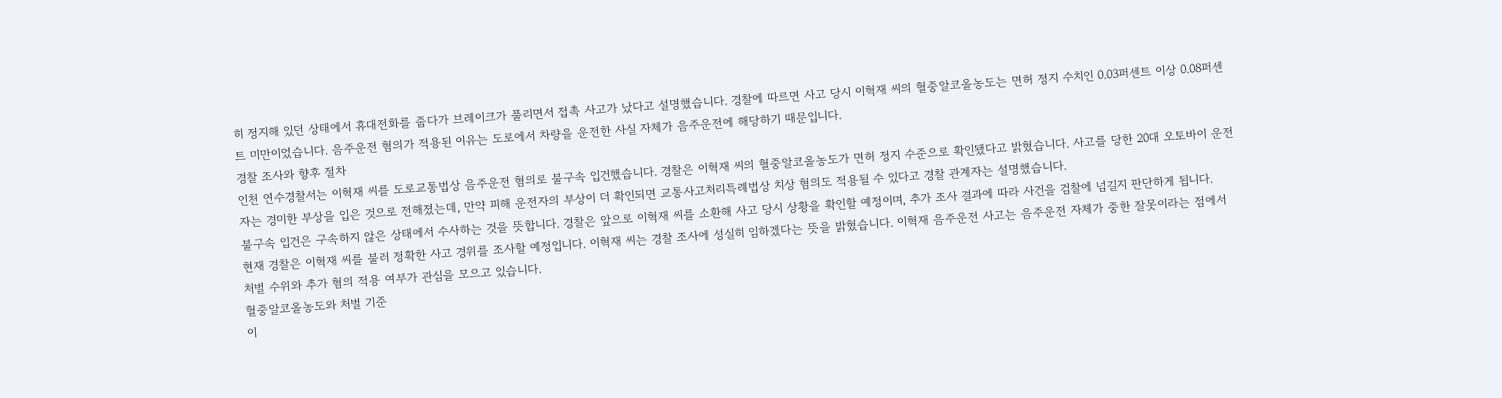히 정지해 있던 상태에서 휴대전화를 줍다가 브레이크가 풀리면서 접촉 사고가 났다고 설명했습니다. 경찰에 따르면 사고 당시 이혁재 씨의 혈중알코올농도는 면허 정지 수치인 0.03퍼센트 이상 0.08퍼센트 미만이었습니다. 음주운전 혐의가 적용된 이유는 도로에서 차량을 운전한 사실 자체가 음주운전에 해당하기 때문입니다.
경찰 조사와 향후 절차
인천 연수경찰서는 이혁재 씨를 도로교통법상 음주운전 혐의로 불구속 입건했습니다. 경찰은 이혁재 씨의 혈중알코올농도가 면허 정지 수준으로 확인됐다고 밝혔습니다. 사고를 당한 20대 오토바이 운전자는 경미한 부상을 입은 것으로 전해졌는데, 만약 피해 운전자의 부상이 더 확인되면 교통사고처리특례법상 치상 혐의도 적용될 수 있다고 경찰 관계자는 설명했습니다.
불구속 입건은 구속하지 않은 상태에서 수사하는 것을 뜻합니다. 경찰은 앞으로 이혁재 씨를 소환해 사고 당시 상황을 확인할 예정이며, 추가 조사 결과에 따라 사건을 검찰에 넘길지 판단하게 됩니다.
현재 경찰은 이혁재 씨를 불러 정확한 사고 경위를 조사할 예정입니다. 이혁재 씨는 경찰 조사에 성실히 임하겠다는 뜻을 밝혔습니다. 이혁재 음주운전 사고는 음주운전 자체가 중한 잘못이라는 점에서 처벌 수위와 추가 혐의 적용 여부가 관심을 모으고 있습니다.
혈중알코올농도와 처벌 기준
이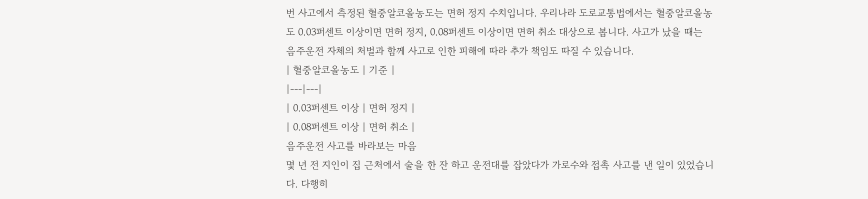번 사고에서 측정된 혈중알코올농도는 면허 정지 수치입니다. 우리나라 도로교통법에서는 혈중알코올농도 0.03퍼센트 이상이면 면허 정지, 0.08퍼센트 이상이면 면허 취소 대상으로 봅니다. 사고가 났을 때는 음주운전 자체의 처벌과 함께 사고로 인한 피해에 따라 추가 책임도 따질 수 있습니다.
| 혈중알코올농도 | 기준 |
|---|---|
| 0.03퍼센트 이상 | 면허 정지 |
| 0.08퍼센트 이상 | 면허 취소 |
음주운전 사고를 바라보는 마음
몇 년 전 지인이 집 근처에서 술을 한 잔 하고 운전대를 잡았다가 가로수와 접촉 사고를 낸 일이 있었습니다. 다행히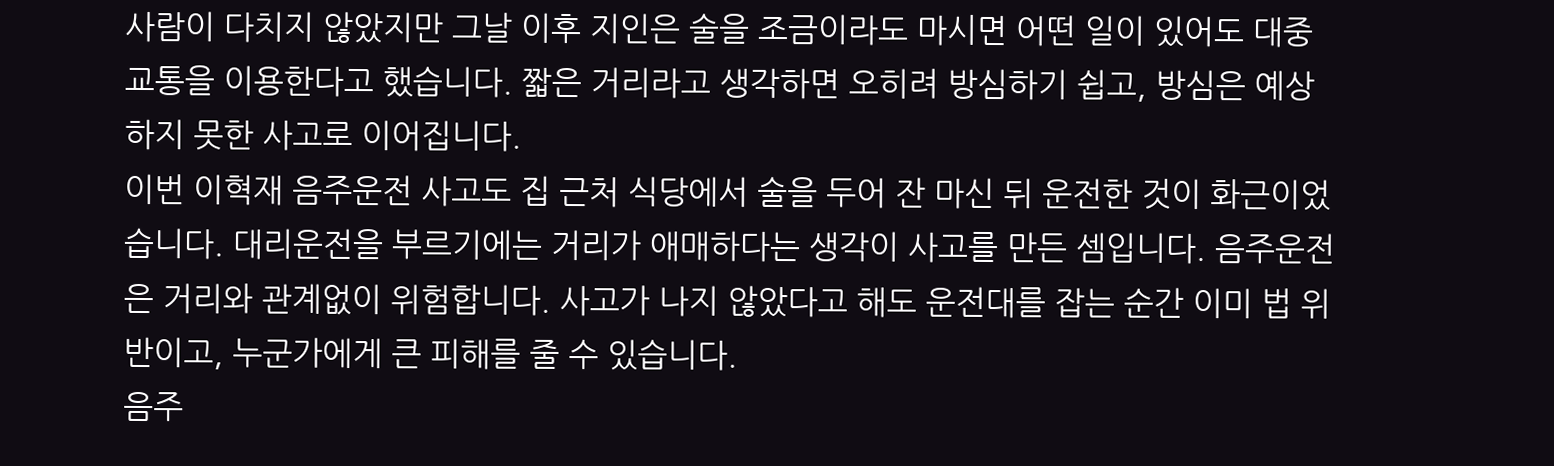사람이 다치지 않았지만 그날 이후 지인은 술을 조금이라도 마시면 어떤 일이 있어도 대중교통을 이용한다고 했습니다. 짧은 거리라고 생각하면 오히려 방심하기 쉽고, 방심은 예상하지 못한 사고로 이어집니다.
이번 이혁재 음주운전 사고도 집 근처 식당에서 술을 두어 잔 마신 뒤 운전한 것이 화근이었습니다. 대리운전을 부르기에는 거리가 애매하다는 생각이 사고를 만든 셈입니다. 음주운전은 거리와 관계없이 위험합니다. 사고가 나지 않았다고 해도 운전대를 잡는 순간 이미 법 위반이고, 누군가에게 큰 피해를 줄 수 있습니다.
음주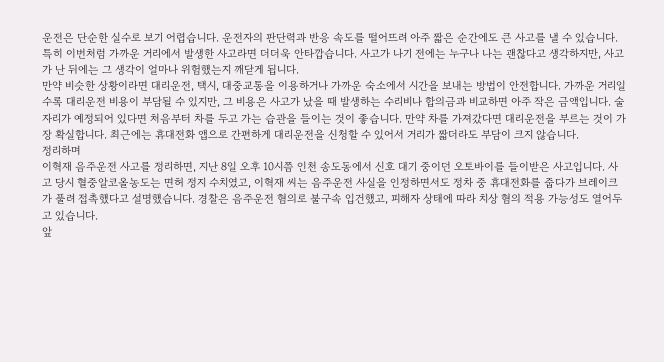운전은 단순한 실수로 보기 어렵습니다. 운전자의 판단력과 반응 속도를 떨어뜨려 아주 짧은 순간에도 큰 사고를 낼 수 있습니다. 특히 이번처럼 가까운 거리에서 발생한 사고라면 더더욱 안타깝습니다. 사고가 나기 전에는 누구나 나는 괜찮다고 생각하지만, 사고가 난 뒤에는 그 생각이 얼마나 위험했는지 깨닫게 됩니다.
만약 비슷한 상황이라면 대리운전, 택시, 대중교통을 이용하거나 가까운 숙소에서 시간을 보내는 방법이 안전합니다. 가까운 거리일수록 대리운전 비용이 부담될 수 있지만, 그 비용은 사고가 났을 때 발생하는 수리비나 합의금과 비교하면 아주 작은 금액입니다. 술자리가 예정되어 있다면 처음부터 차를 두고 가는 습관을 들이는 것이 좋습니다. 만약 차를 가져갔다면 대리운전을 부르는 것이 가장 확실합니다. 최근에는 휴대전화 앱으로 간편하게 대리운전을 신청할 수 있어서 거리가 짧더라도 부담이 크지 않습니다.
정리하며
이혁재 음주운전 사고를 정리하면, 지난 8일 오후 10시쯤 인천 송도동에서 신호 대기 중이던 오토바이를 들이받은 사고입니다. 사고 당시 혈중알코올농도는 면허 정지 수치였고, 이혁재 씨는 음주운전 사실을 인정하면서도 정차 중 휴대전화를 줍다가 브레이크가 풀려 접촉했다고 설명했습니다. 경찰은 음주운전 혐의로 불구속 입건했고, 피해자 상태에 따라 치상 혐의 적용 가능성도 열어두고 있습니다.
앞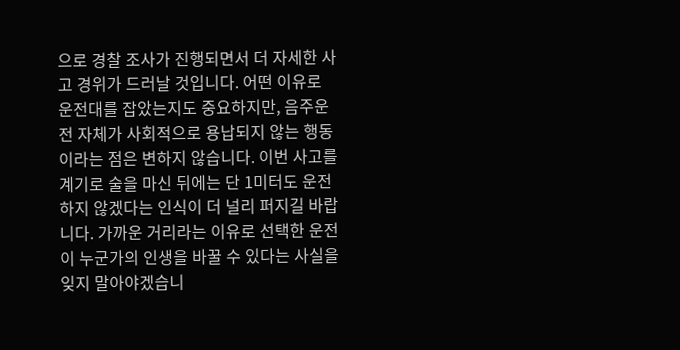으로 경찰 조사가 진행되면서 더 자세한 사고 경위가 드러날 것입니다. 어떤 이유로 운전대를 잡았는지도 중요하지만, 음주운전 자체가 사회적으로 용납되지 않는 행동이라는 점은 변하지 않습니다. 이번 사고를 계기로 술을 마신 뒤에는 단 1미터도 운전하지 않겠다는 인식이 더 널리 퍼지길 바랍니다. 가까운 거리라는 이유로 선택한 운전이 누군가의 인생을 바꿀 수 있다는 사실을 잊지 말아야겠습니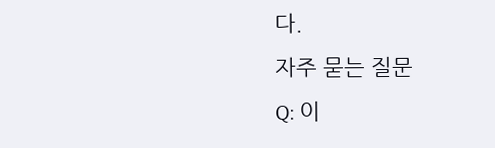다.
자주 묻는 질문
Q: 이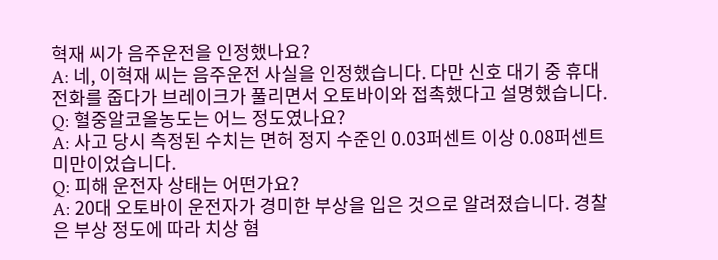혁재 씨가 음주운전을 인정했나요?
A: 네, 이혁재 씨는 음주운전 사실을 인정했습니다. 다만 신호 대기 중 휴대전화를 줍다가 브레이크가 풀리면서 오토바이와 접촉했다고 설명했습니다.
Q: 혈중알코올농도는 어느 정도였나요?
A: 사고 당시 측정된 수치는 면허 정지 수준인 0.03퍼센트 이상 0.08퍼센트 미만이었습니다.
Q: 피해 운전자 상태는 어떤가요?
A: 20대 오토바이 운전자가 경미한 부상을 입은 것으로 알려졌습니다. 경찰은 부상 정도에 따라 치상 혐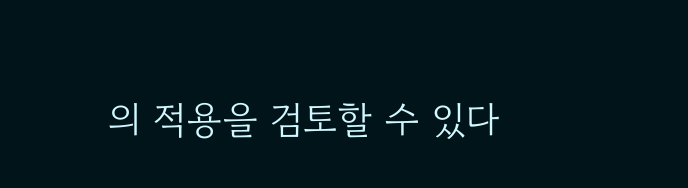의 적용을 검토할 수 있다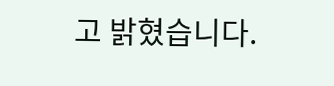고 밝혔습니다.